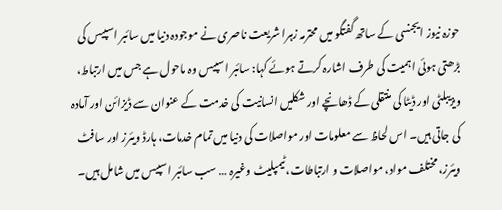حوزہ نیوز ایجنسی کے ساتھ گفتگو میں محترمہ زہرا شریعت ناصری نے موجودہ دنیا میں سائبر اسپیس کی بڑھتی ہوئی اہمیت کی طرف اشارہ کرتے ہوئے کہا: سائبر اسپیس وہ ماحول ہے جس میں ارتباط، ویزیبلٹی اور ڈیٹا کی منتقلی کے ڈھانچے اور شکلیں انسانیت کی خدمت کے عنوان سے ڈیزائن اور آمادہ کی جاتی ہیں۔ اس لحاظ سے معلومات اور مواصلات کی دنیا میں تمام خدمات، ہارڈ ویئرز اور سافٹ ویئرز، مختلف مواد، مواصلات و ارتباطات، ٹیمپلیٹ وغیرہ … سب سائبر اسپیس میں شامل ہیں۔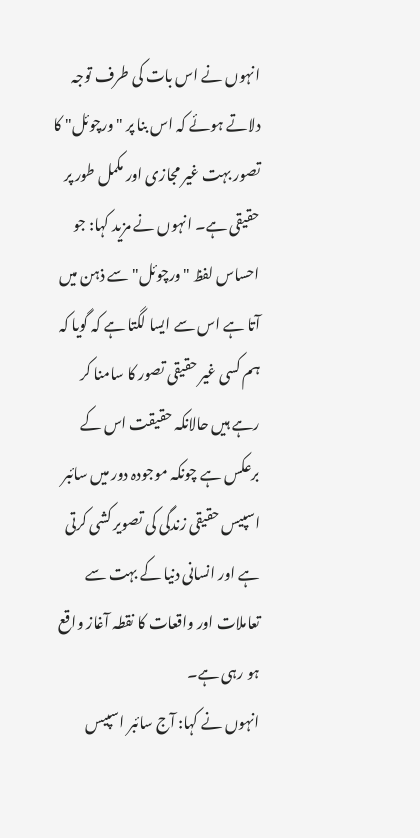انہوں نے اس بات کی طرف توجہ دلاتے ہوئے کہ اس بنا پر "ورچوئل" کا تصور بہت غیر مجازی اور مکمل طور پر حقیقی ہے۔ انہوں نے مزید کہا: جو احساس لفظ "ورچوئل" سے ذہن میں آتا ہے اس سے ایسا لگتا ہے کہ گویا کہ ہم کسی غیر حقیقی تصور کا سامنا کر رہے ہیں حالانکہ حقیقت اس کے برعکس ہے چونکہ موجودہ دور میں سائبر اسپیس حقیقی زندگی کی تصویر کشی کرتی ہے اور انسانی دنیا کے بہت سے تعاملات اور واقعات کا نقطہ آغاز واقع ہو رہی ہے۔
انہوں نے کہا: آج سائبر اسپیس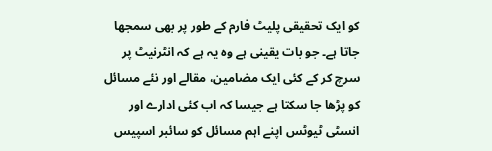کو ایک تحقیقی پلیٹ فارم کے طور پر بھی سمجھا جاتا ہے۔ جو بات یقینی ہے وہ یہ ہے کہ انٹرنیٹ پر سرچ کر کے کئی ایک مضامین، مقالے اور نئے مسائل کو پڑھا جا سکتا ہے جیسا کہ اب کئی ادارے اور انسٹی ٹیوٹس اپنے اہم مسائل کو سائبر اسپیس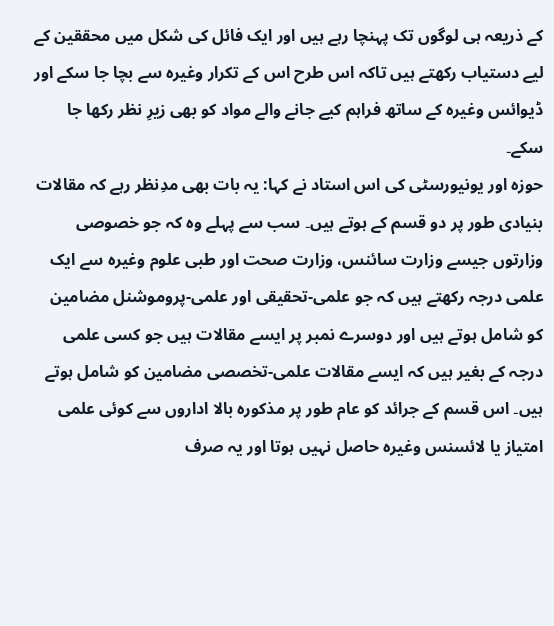کے ذریعہ ہی لوگوں تک پہنچا رہے ہیں اور ایک فائل کی شکل میں محققین کے لیے دستیاب رکھتے ہیں تاکہ اس طرح اس کے تکرار وغیرہ سے بچا جا سکے اور ڈیوائس وغیرہ کے ساتھ فراہم کیے جانے والے مواد کو بھی زیرِ نظر رکھا جا سکے۔
حوزہ اور یونیورسٹی کی اس استاد نے کہا: یہ بات بھی مدِنظر رہے کہ مقالات بنیادی طور پر دو قسم کے ہوتے ہیں۔ سب سے پہلے وہ کہ جو خصوصی وزارتوں جیسے وزارت سائنس، وزارت صحت اور طبی علوم وغیرہ سے ایک علمی درجہ رکھتے ہیں کہ جو علمی-تحقیقی اور علمی-پروموشنل مضامین کو شامل ہوتے ہیں اور دوسرے نمبر پر ایسے مقالات ہیں جو کسی علمی درجہ کے بغیر ہیں کہ ایسے مقالات علمی-تخصصی مضامین کو شامل ہوتے ہیں۔ اس قسم کے جرائد کو عام طور پر مذکورہ بالا اداروں سے کوئی علمی امتیاز یا لائسنس وغیرہ حاصل نہیں ہوتا اور یہ صرف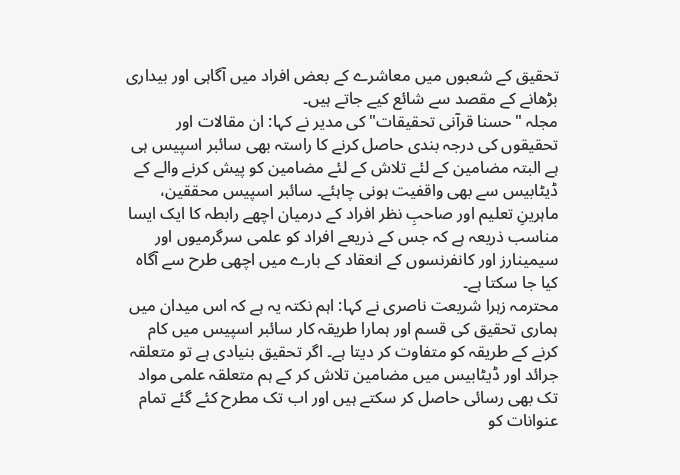تحقیق کے شعبوں میں معاشرے کے بعض افراد میں آگاہی اور بیداری بڑھانے کے مقصد سے شائع کیے جاتے ہیں۔
مجلہ "حسنا قرآنی تحقیقات" کی مدیر نے کہا: ان مقالات اور تحقیقوں کی درجہ بندی حاصل کرنے کا راستہ بھی سائبر اسپیس ہی ہے البتہ مضامین کے لئے تلاش کے لئے مضامین کو پیش کرنے والے کے ڈیٹابیس سے بھی واقفیت ہونی چاہئے۔ سائبر اسپیس محققین، ماہرینِ تعلیم اور صاحبِ نظر افراد کے درمیان اچھے رابطہ کا ایک ایسا مناسب ذریعہ ہے کہ جس کے ذریعے افراد کو علمی سرگرمیوں اور سیمینارز اور کانفرنسوں کے انعقاد کے بارے میں اچھی طرح سے آگاہ کیا جا سکتا ہے۔
محترمہ زہرا شریعت ناصری نے کہا: اہم نکتہ یہ ہے کہ اس میدان میں ہماری تحقیق کی قسم اور ہمارا طریقہ کار سائبر اسپیس میں کام کرنے کے طریقہ کو متفاوت کر دیتا ہے۔ اگر تحقیق بنیادی ہے تو متعلقہ جرائد اور ڈیٹابیس میں مضامین تلاش کر کے ہم متعلقہ علمی مواد تک بھی رسائی حاصل کر سکتے ہیں اور اب تک مطرح کئے گئے تمام عنوانات کو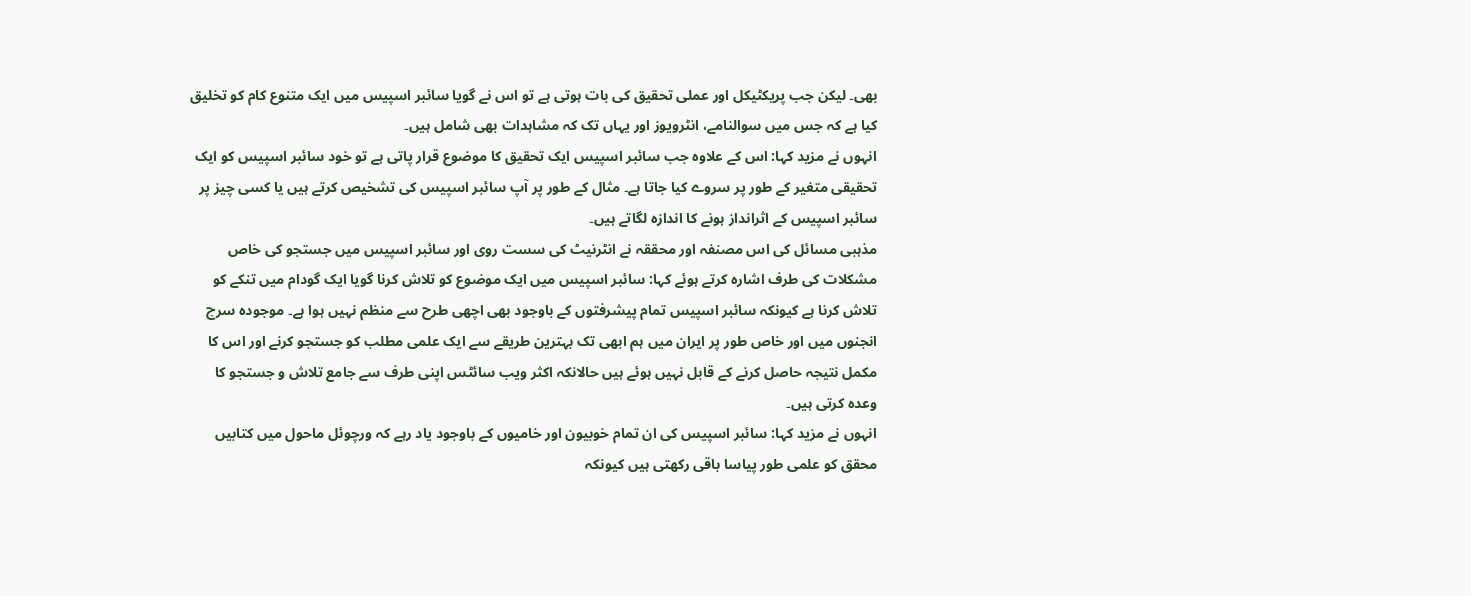بھی۔ لیکن جب پریکٹیکل اور عملی تحقیق کی بات ہوتی ہے تو اس نے گویا سائبر اسپیس میں ایک متنوع کام کو تخلیق کیا ہے کہ جس میں سوالنامے، انٹرویوز اور یہاں تک کہ مشاہدات بھی شامل ہیں۔
انہوں نے مزید کہا: اس کے علاوہ جب سائبر اسپیس ایک تحقیق کا موضوع قرار پاتی ہے تو خود سائبر اسپیس کو ایک تحقیقی متغیر کے طور پر سروے کیا جاتا ہے۔ مثال کے طور پر آپ سائبر اسپیس کی تشخیص کرتے ہیں یا کسی چیز پر سائبر اسپیس کے اثرانداز ہونے کا اندازہ لگاتے ہیں۔
مذہبی مسائل کی اس مصنفہ اور محققہ نے انٹرنیٹ کی سست روی اور سائبر اسپیس میں جستجو کی خاص مشکلات کی طرف اشارہ کرتے ہوئے کہا: سائبر اسپیس میں ایک موضوع کو تلاش کرنا گویا ایک گودام میں تنکے کو تلاش کرنا ہے کیونکہ سائبر اسپیس تمام پیشرفتوں کے باوجود بھی اچھی طرح سے منظم نہیں ہوا ہے۔ موجودہ سرچ انجنوں میں اور خاص طور پر ایران میں ہم ابھی تک بہترین طریقے سے ایک علمی مطلب کو جستجو کرنے اور اس کا مکمل نتیجہ حاصل کرنے کے قابل نہیں ہوئے ہیں حالانکہ اکثر ویب سائٹس اپنی طرف سے جامع تلاش و جستجو کا وعدہ کرتی ہیں۔
انہوں نے مزید کہا: سائبر اسپیس کی ان تمام خوبیون اور خامیوں کے باوجود یاد رہے کہ ورچوئل ماحول میں کتابیں محقق کو علمی طور پیاسا باقی رکھتی ہیں کیونکہ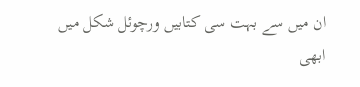ان میں سے بہت سی کتابیں ورچوئل شکل میں ابھی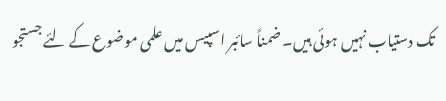تک دستیاب نہیں ہوئی ہیں۔ ضمناً سائبر اسپیس میں علمی موضوع کے لئے جستجو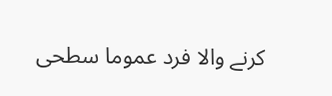کرنے والا فرد عموما سطحی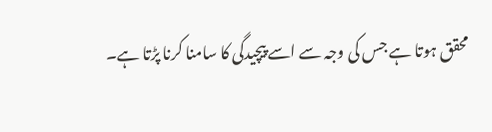محقق ہوتا ہے جس کی وجہ سے اسے پیچیدگی کا سامنا کرنا پڑتا ہے۔